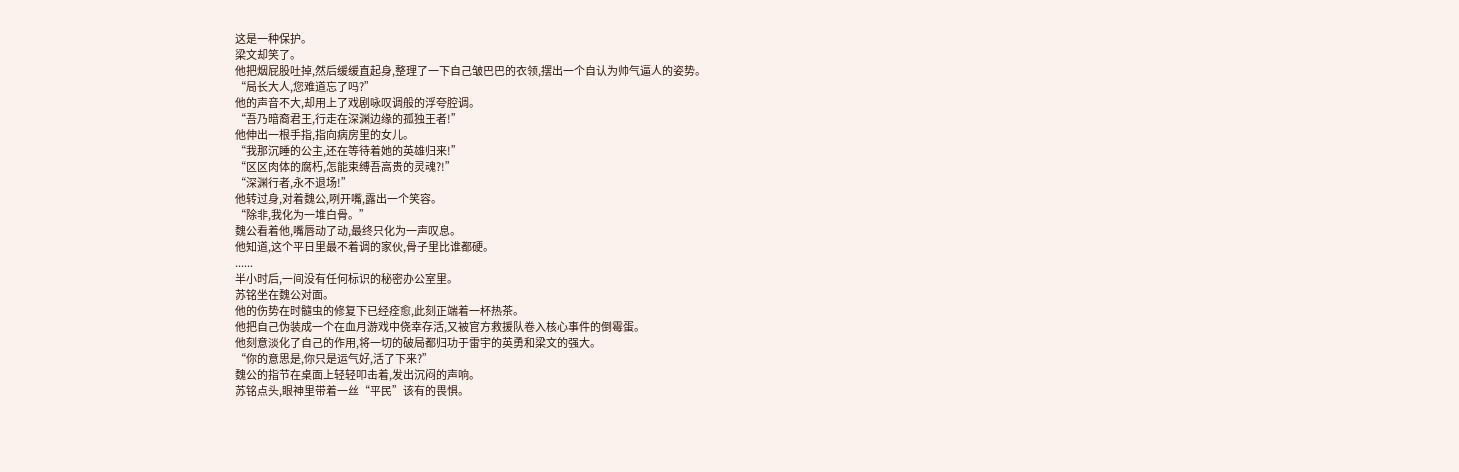这是一种保护。
梁文却笑了。
他把烟屁股吐掉,然后缓缓直起身,整理了一下自己皱巴巴的衣领,摆出一个自认为帅气逼人的姿势。
“局长大人,您难道忘了吗?”
他的声音不大,却用上了戏剧咏叹调般的浮夸腔调。
“吾乃暗裔君王,行走在深渊边缘的孤独王者!”
他伸出一根手指,指向病房里的女儿。
“我那沉睡的公主,还在等待着她的英雄归来!”
“区区肉体的腐朽,怎能束缚吾高贵的灵魂?!”
“深渊行者,永不退场!”
他转过身,对着魏公,咧开嘴,露出一个笑容。
“除非,我化为一堆白骨。”
魏公看着他,嘴唇动了动,最终只化为一声叹息。
他知道,这个平日里最不着调的家伙,骨子里比谁都硬。
......
半小时后,一间没有任何标识的秘密办公室里。
苏铭坐在魏公对面。
他的伤势在时髓虫的修复下已经痊愈,此刻正端着一杯热茶。
他把自己伪装成一个在血月游戏中侥幸存活,又被官方救援队卷入核心事件的倒霉蛋。
他刻意淡化了自己的作用,将一切的破局都归功于雷宇的英勇和梁文的强大。
“你的意思是,你只是运气好,活了下来?”
魏公的指节在桌面上轻轻叩击着,发出沉闷的声响。
苏铭点头,眼神里带着一丝“平民”该有的畏惧。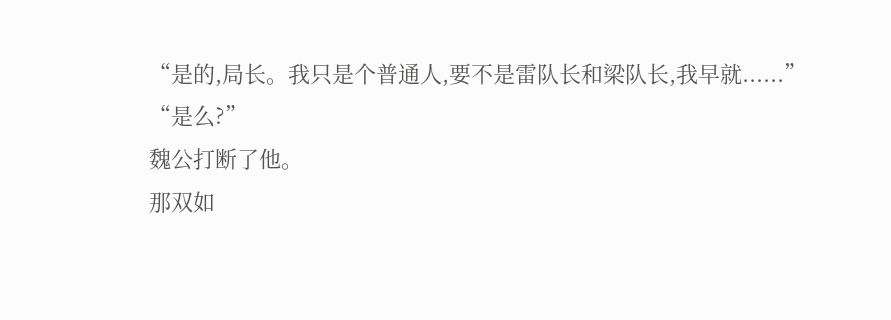“是的,局长。我只是个普通人,要不是雷队长和梁队长,我早就......”
“是么?”
魏公打断了他。
那双如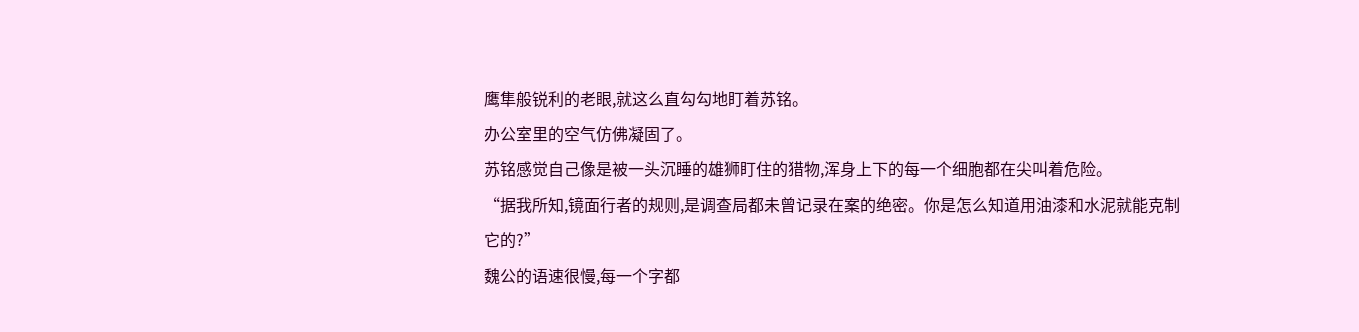鹰隼般锐利的老眼,就这么直勾勾地盯着苏铭。
办公室里的空气仿佛凝固了。
苏铭感觉自己像是被一头沉睡的雄狮盯住的猎物,浑身上下的每一个细胞都在尖叫着危险。
“据我所知,镜面行者的规则,是调查局都未曾记录在案的绝密。你是怎么知道用油漆和水泥就能克制它的?”
魏公的语速很慢,每一个字都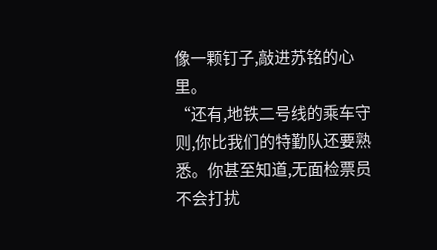像一颗钉子,敲进苏铭的心里。
“还有,地铁二号线的乘车守则,你比我们的特勤队还要熟悉。你甚至知道,无面检票员不会打扰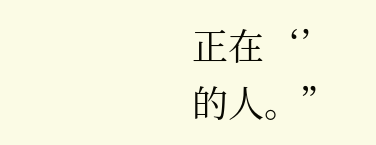正在‘’的人。”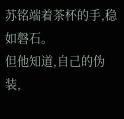苏铭端着茶杯的手,稳如磐石。
但他知道,自己的伪装,